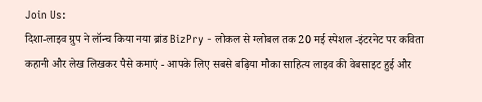Join Us:
दिशा-लाइव ग्रुप ने लॉन्च किया नया ब्रांड BizPry - लोकल से ग्लोबल तक 20 मई स्पेशल -इंटरनेट पर कविता कहानी और लेख लिखकर पैसे कमाएं - आपके लिए सबसे बढ़िया मौका साहित्य लाइव की वेबसाइट हुई और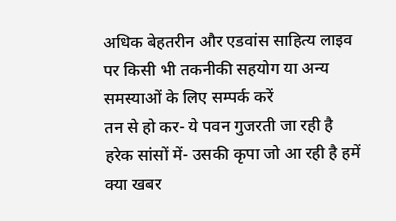अधिक बेहतरीन और एडवांस साहित्य लाइव पर किसी भी तकनीकी सहयोग या अन्य समस्याओं के लिए सम्पर्क करें
तन से हो कर- ये पवन गुजरती जा रही है हरेक सांसों में- उसकी कृपा जो आ रही है हमें क्या खबर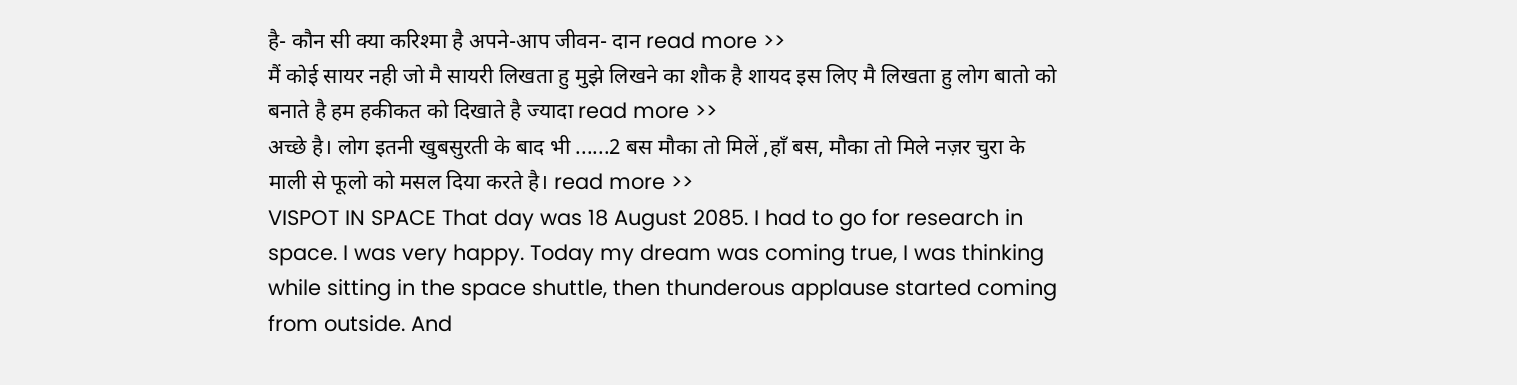है- कौन सी क्या करिश्मा है अपने-आप जीवन- दान read more >>
मैं कोई सायर नही जो मै सायरी लिखता हु मुझे लिखने का शौक है शायद इस लिए मै लिखता हु लोग बातो को बनाते है हम हकीकत को दिखाते है ज्यादा read more >>
अच्छे है। लोग इतनी खुबसुरती के बाद भी ......2 बस मौका तो मिलें ,हाँ बस, मौका तो मिले नज़र चुरा के माली से फूलो को मसल दिया करते है। read more >>
VISPOT IN SPACE That day was 18 August 2085. I had to go for research in space. I was very happy. Today my dream was coming true, I was thinking while sitting in the space shuttle, then thunderous applause started coming from outside. And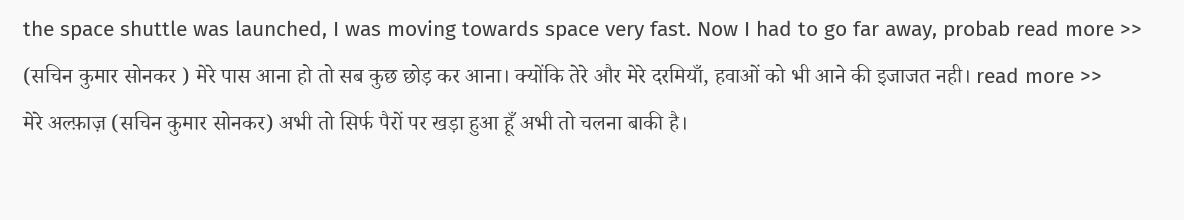the space shuttle was launched, I was moving towards space very fast. Now I had to go far away, probab read more >>
(सचिन कुमार सोनकर ) मेरे पास आना हो तो सब कुछ छोड़ कर आना। क्योंकि तेरे और मेरे दरमियाँ, हवाओं को भी आने की इजाजत नही। read more >>
मेरे अल्फ़ाज़ (सचिन कुमार सोनकर) अभी तो सिर्फ पैरों पर खड़ा हुआ हूँ अभी तो चलना बाकी है।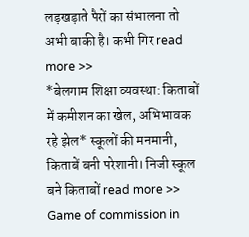लड़खड़ाते पैरों का संभालना तो अभी बाकी है। कभी गिर read more >>
*बेलगाम शिक्षा व्यवस्था: किताबों में कमीशन का खेल, अभिभावक रहे झेल* स्कूलों की मनमानी, किताबें बनी परेशानी। निजी स्कूल बने किताबों read more >>
Game of commission in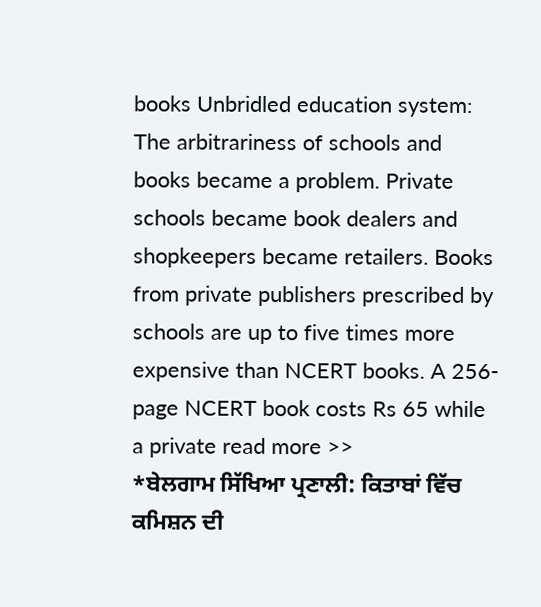books Unbridled education system: The arbitrariness of schools and books became a problem. Private schools became book dealers and shopkeepers became retailers. Books from private publishers prescribed by schools are up to five times more expensive than NCERT books. A 256-page NCERT book costs Rs 65 while a private read more >>
*ਬੇਲਗਾਮ ਸਿੱਖਿਆ ਪ੍ਰਣਾਲੀ: ਕਿਤਾਬਾਂ ਵਿੱਚ ਕਮਿਸ਼ਨ ਦੀ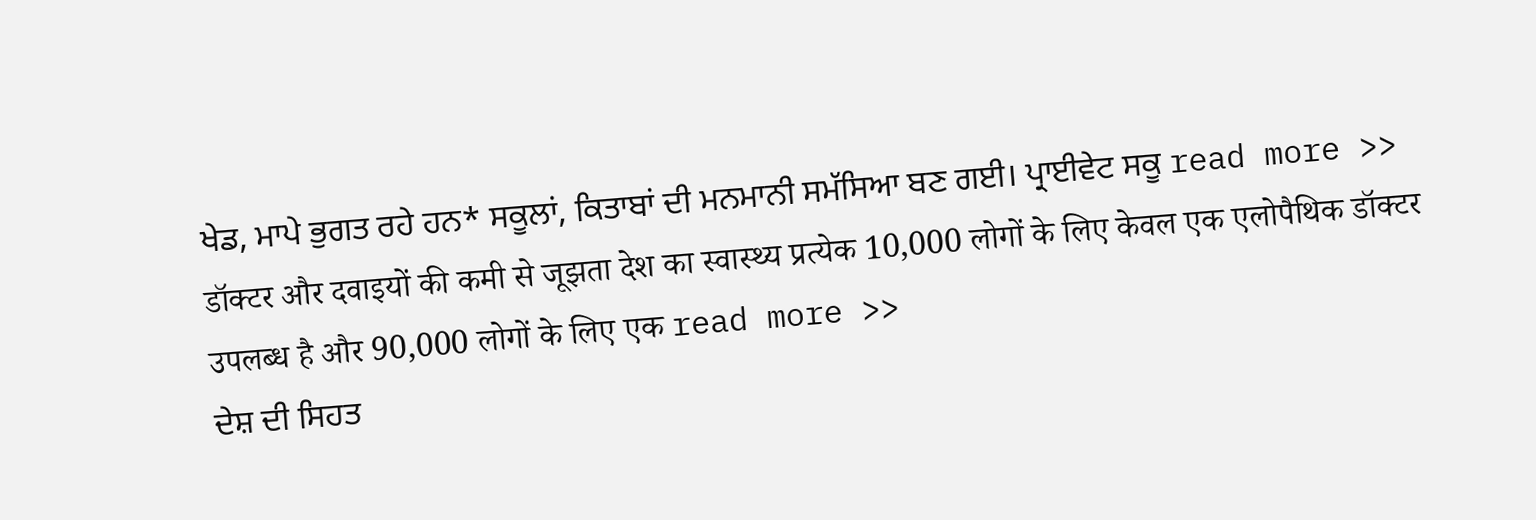ਖੇਡ, ਮਾਪੇ ਭੁਗਤ ਰਹੇ ਹਨ* ਸਕੂਲਾਂ, ਕਿਤਾਬਾਂ ਦੀ ਮਨਮਾਨੀ ਸਮੱਸਿਆ ਬਣ ਗਈ। ਪ੍ਰਾਈਵੇਟ ਸਕੂ read more >>
डॉक्टर और दवाइयों की कमी से जूझता देश का स्वास्थ्य प्रत्येक 10,000 लोगों के लिए केवल एक एलोपैथिक डॉक्टर उपलब्ध है और 90,000 लोगों के लिए एक read more >>
ਦੇਸ਼ ਦੀ ਸਿਹਤ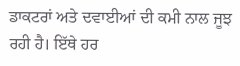ਡਾਕਟਰਾਂ ਅਤੇ ਦਵਾਈਆਂ ਦੀ ਕਮੀ ਨਾਲ ਜੂਝ ਰਹੀ ਹੈ। ਇੱਥੇ ਹਰ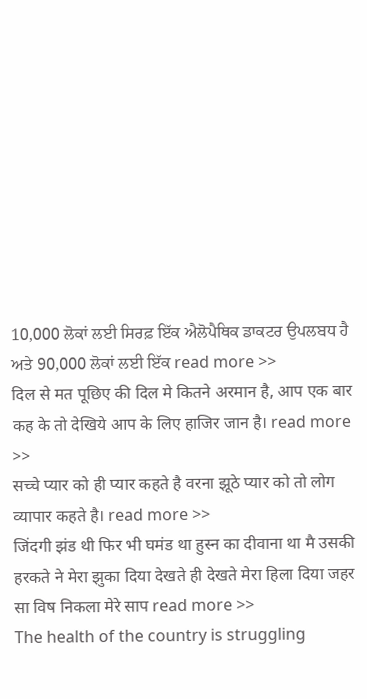10,000 ਲੋਕਾਂ ਲਈ ਸਿਰਫ਼ ਇੱਕ ਐਲੋਪੈਥਿਕ ਡਾਕਟਰ ਉਪਲਬਧ ਹੈ ਅਤੇ 90,000 ਲੋਕਾਂ ਲਈ ਇੱਕ read more >>
दिल से मत पूछिए की दिल मे कितने अरमान है, आप एक बार कह के तो देखिये आप के लिए हाजिर जान है। read more >>
सच्चे प्यार को ही प्यार कहते है वरना झूठे प्यार को तो लोग व्यापार कहते है। read more >>
जिंदगी झंड थी फिर भी घमंड था हुस्न का दीवाना था मै उसकी हरकते ने मेरा झुका दिया देखते ही देखते मेरा हिला दिया जहर सा विष निकला मेरे साप read more >>
The health of the country is struggling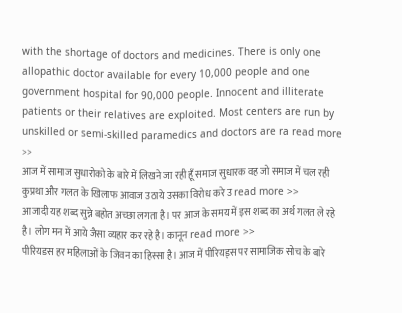with the shortage of doctors and medicines. There is only one allopathic doctor available for every 10,000 people and one government hospital for 90,000 people. Innocent and illiterate patients or their relatives are exploited. Most centers are run by unskilled or semi-skilled paramedics and doctors are ra read more >>
आज में सामाज सुधारोको के बारे में लिखने जा रही हूँ समाज सुधारक वह जो समाज में चल रही कुप्रथा और गलत के खिलाफ आवाज उठाये उसका विरोध करे उ read more >>
आजादी यह शब्द सुन्ने बहोत अच्छा लगता है। पर आज के समय में इस शब्द का अर्थ गलत ले रहे है। लोग मन में आये जैसा व्यहार कर रहे है। कानून read more >>
पीरियडस हर महिलाओं के जिवन का हिस्सा है। आज में पीरियड्स पर सामाजिक सोच के बारे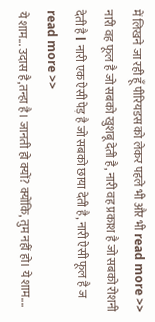में लिखने जा रही हूँ पीरियडस को लेकर पहले भी और भी read more >>
नारी वह फूल है जो सबको खुशबू देती है, नारी वह प्रकाश है जो सबको रोशनी देती है l नारी एक ऐसी पेड़ है जो सबको छाया देती है, नारी ऐसी फूल है ज read more >>
ये शाम... उदास है,तन्हा है। जानती हो क्यों? क्योंकि, तुम नहीं हो। ये शाम....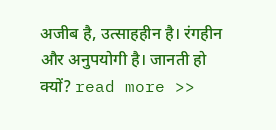अजीब है, उत्साहहीन है। रंगहीन और अनुपयोगी है। जानती हो क्यों? read more >>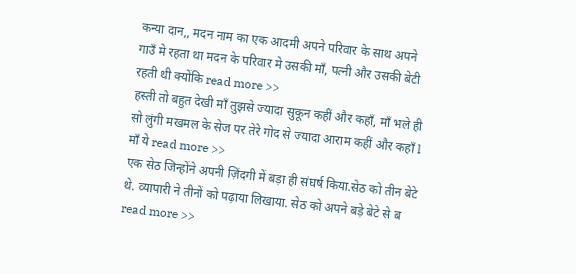कन्या दान,, मदन नाम का एक आदमी अपने परिवार के साथ अपने गाउँ मे रहता था मदन के परिवार मे उसकी माँ, पत्नी और उसकी बेटी रहती थी क्योंकि read more >>
हस्ती तो बहुत देखी माँ तुझसे ज्यादा सुकून कहीं और कहाँ, माँ भले ही सो लुंगी मखमल के सेज पर तेरे गोद से ज्यादा आराम कहीं और कहाँ l माँ ये read more >>
एक सेठ जिन्होंने अपनी ज़िंदगी में बड़ा ही संघर्ष किया.सेठ को तीन बेटे थे. व्यापारी ने तीनों को पढ़ाया लिखाया. सेठ को अपने बड़े बेटे से ब read more >>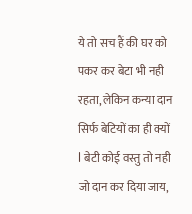ये तो सच हैं की घर को पकर कर बेटा भी नही रहता, लेकिन कन्या दान सिर्फ बेटियों का ही क्यों l बेटी कोई वस्तु तो नही जो दान कर दिया जाय,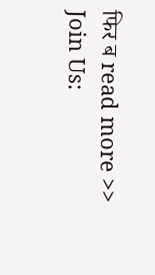फिर ब read more >>
Join Us: